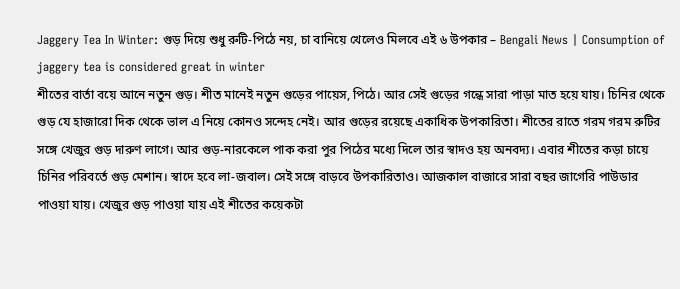Jaggery Tea In Winter: গুড় দিয়ে শুধু রুটি-পিঠে নয়, চা বানিয়ে খেলেও মিলবে এই ৬ উপকার – Bengali News | Consumption of jaggery tea is considered great in winter
শীতের বার্তা বয়ে আনে নতুন গুড়। শীত মানেই নতুন গুড়ের পায়েস, পিঠে। আর সেই গুড়ের গন্ধে সারা পাড়া মাত হয়ে যায়। চিনির থেকে গুড় যে হাজারো দিক থেকে ভাল এ নিয়ে কোনও সন্দেহ নেই। আর গুড়ের রয়েছে একাধিক উপকারিতা। শীতের রাতে গরম গরম রুটির সঙ্গে খেজুর গুড় দারুণ লাগে। আর গুড়-নারকেলে পাক করা পুর পিঠের মধ্যে দিলে তার স্বাদও হয় অনবদ্য। এবার শীতের কড়া চায়ে চিনির পরিবর্তে গুড় মেশান। স্বাদে হবে লা-জবাল। সেই সঙ্গে বাড়বে উপকারিতাও। আজকাল বাজারে সারা বছর জাগেরি পাউডার পাওয়া যায়। খেজুর গুড় পাওয়া যায় এই শীতের কয়েকটা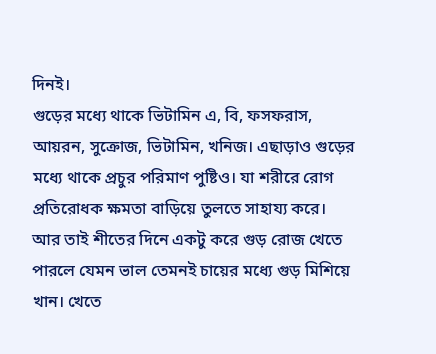দিনই।
গুড়ের মধ্যে থাকে ভিটামিন এ, বি, ফসফরাস, আয়রন, সুক্রোজ, ভিটামিন, খনিজ। এছাড়াও গুড়ের মধ্যে থাকে প্রচুর পরিমাণ পুষ্টিও। যা শরীরে রোগ প্রতিরোধক ক্ষমতা বাড়িয়ে তুলতে সাহায্য করে। আর তাই শীতের দিনে একটু করে গুড় রোজ খেতে পারলে যেমন ভাল তেমনই চায়ের মধ্যে গুড় মিশিয়ে খান। খেতে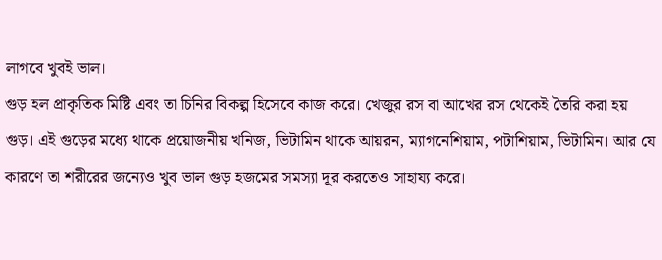লাগবে খুবই ভাল।
গুড় হল প্রাকৃতিক মিষ্টি এবং তা চিনির বিকল্প হিসেবে কাজ করে। খেজুর রস বা আখের রস থেকেই তৈরি করা হয় গুড়। এই গুড়ের মধ্যে থাকে প্রয়োজনীয় খনিজ, ভিটামিন থাকে আয়রন, ম্যাগনেশিয়াম, পটাশিয়াম, ভিটামিন। আর যে কারণে তা শরীরের জন্যেও খুব ভাল গুড় হজমের সমস্যা দূর করতেও সাহায্য করে।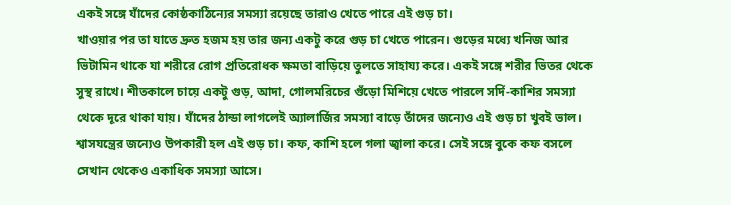একই সঙ্গে যাঁদের কোষ্ঠকাঠিন্যের সমস্যা রয়েছে তারাও খেতে পারে এই গুড় চা।
খাওয়ার পর তা যাতে দ্রুত হজম হয় তার জন্য একটু করে গুড় চা খেতে পারেন। গুড়ের মধ্যে খনিজ আর ভিটামিন থাকে যা শরীরে রোগ প্রতিরোধক ক্ষমতা বাড়িয়ে তুলতে সাহায্য করে। একই সঙ্গে শরীর ভিতর থেকে সুস্থ রাখে। শীতকালে চায়ে একটু গুড়, আদা, গোলমরিচের গুঁড়ো মিশিয়ে খেতে পারলে সর্দি-কাশির সমস্যা থেকে দূরে থাকা যায়। যাঁদের ঠান্ডা লাগলেই অ্যালার্জির সমস্যা বাড়ে তাঁদের জন্যেও এই গুড় চা খুবই ভাল।
শ্বাসযন্ত্রের জন্যেও উপকারী হল এই গুড় চা। কফ, কাশি হলে গলা জ্বালা করে। সেই সঙ্গে বুকে কফ বসলে সেখান থেকেও একাধিক সমস্যা আসে।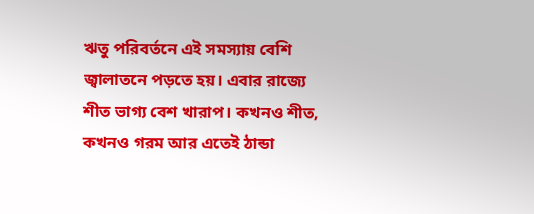ঋতু পরিবর্তনে এই সমস্যায় বেশি জ্বালাতনে পড়তে হয়। এবার রাজ্যে শীত ভাগ্য বেশ খারাপ। কখনও শীত, কখনও গরম আর এতেই ঠান্ডা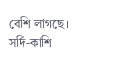বেশি লাগছে। সর্দি-কাশি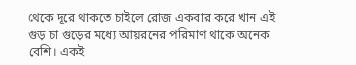থেকে দূরে থাকতে চাইলে রোজ একবার করে খান এই গুড় চা গুড়ের মধ্যে আয়রনের পরিমাণ থাকে অনেক বেশি। একই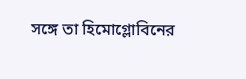সঙ্গে তা হিমোগ্লোবিনের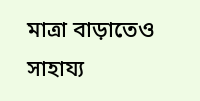মাত্রা বাড়াতেও সাহায্য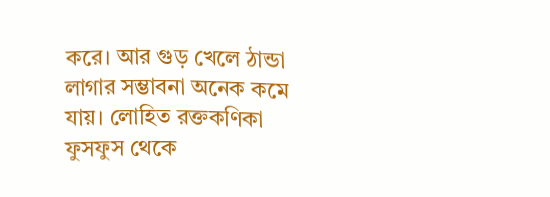করে। আর গুড় খেলে ঠান্ডা লাগার সম্ভাবনা অনেক কমে যায়। লোহিত রক্তকণিকা ফুসফুস থেকে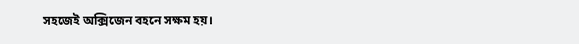সহজেই অক্সিজেন বহনে সক্ষম হয়।